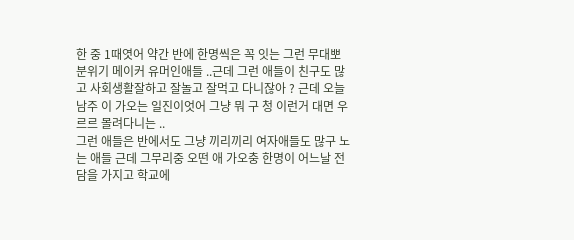한 중 1때엿어 약간 반에 한명씩은 꼭 잇는 그런 무대뽀 분위기 메이커 유머인애들 ..근데 그런 애들이 친구도 많고 사회생활잘하고 잘놀고 잘먹고 다니잖아 ? 근데 오늘 남주 이 가오는 일진이엇어 그냥 뭐 구 청 이런거 대면 우르르 몰려다니는 ..
그런 애들은 반에서도 그냥 끼리끼리 여자애들도 많구 노는 애들 근데 그무리중 오떤 애 가오충 한명이 어느날 전담을 가지고 학교에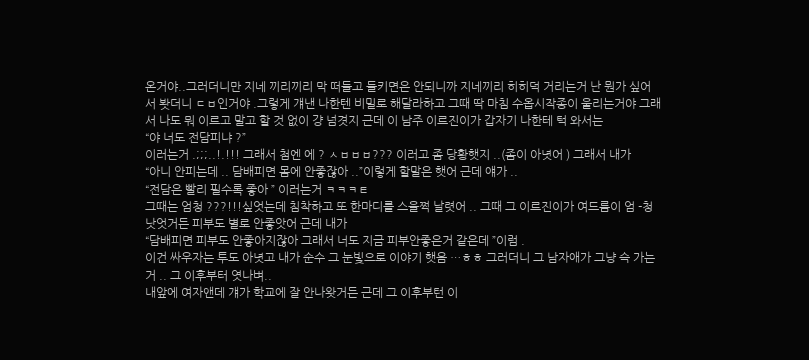온거야..그러더니만 지네 끼리끼리 막 떠들고 들키면은 안되니까 지네끼리 히히덕 거리는거 난 뭔가 싶어서 봣더니 ㄷㅂ인거야 .그렇게 걔낸 나한텐 비밀로 해달라하고 그때 딱 마침 수옵시작종이 울리는거야 그래서 나도 뭐 이르고 말고 할 것 없이 걍 넘겻지 근데 이 남주 이르진이가 갑자기 나한테 턱 와서는
“야 너도 전담피냐 ?”
이러는거 .;;;..!.!!! 그래서 첨엔 에 ? ㅅㅂㅂㅂ??? 이러고 좀 당황햇지 ..(좀이 아녓어 ) 그래서 내가
“아니 안피는데 .. 담배피면 몸에 안좋잖아 ..”이렇게 할말은 햇어 근데 얘가 ..
“전담은 빨리 필수록 좋아 ” 이러는거 ㅋㅋㅋㅌ
그때는 엄청 ???!!!싶엇는데 침착하고 또 한마디를 스을쩍 날렷어 .. 그때 그 이르진이가 여드름이 엄 -청 낫엇거든 피부도 별로 안좋앗어 근데 내가
“담배피면 피부도 안좋아지잖아 그래서 너도 지금 피부안좋은거 같은데 ”이럼 .
이건 싸우자는 투도 아녓고 내가 순수 그 눈빛으로 이야기 햇음 …ㅎㅎ 그러더니 그 남자애가 그냥 슥 가는거 .. 그 이후부터 엿나벼..
내앞에 여자앤데 걔가 학교에 잘 안나왓거든 근데 그 이후부턴 이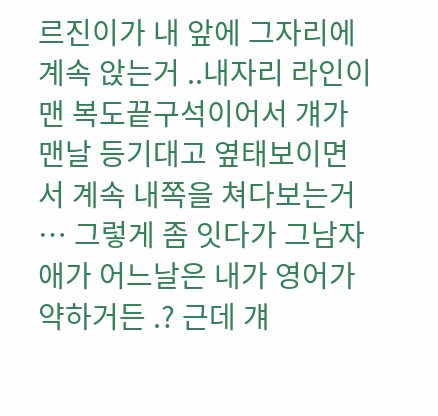르진이가 내 앞에 그자리에 계속 앉는거 ..내자리 라인이 맨 복도끝구석이어서 걔가 맨날 등기대고 옆태보이면서 계속 내쪽을 쳐다보는거 … 그렇게 좀 잇다가 그남자애가 어느날은 내가 영어가 약하거든 .? 근데 걔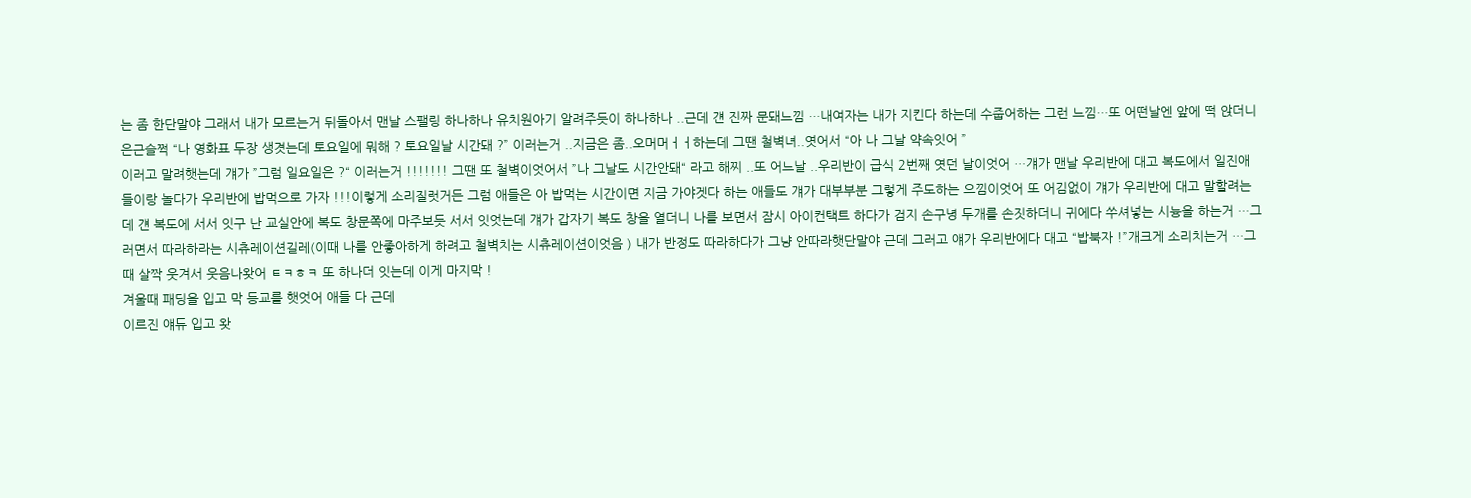는 좀 한단말야 그래서 내가 모르는거 뒤돌아서 맨날 스팰링 하나하나 유치원아기 알려주듯이 하나하나 ..근데 걘 진짜 문돼느낌 …내여자는 내가 지킨다 하는데 수줍어하는 그런 느낌…또 어떤날엔 앞에 떡 앉더니 은근슬쩍 “나 영화표 두장 생겻는데 토요일에 뭐해 ? 토요일날 시간돼 ?” 이러는거 ..지금은 좀..오머머ㅓㅓ하는데 그땐 철벽녀..엿어서 “아 나 그날 약속잇어 ”
이러고 말려햇는데 걔가 ”그럼 일요일은 ?“ 이러는거 !!!!!!! 그땐 또 철벽이엇어서 ”나 그날도 시간안돼“ 라고 해찌 ..또 어느날 ..우리반이 급식 2번째 엿던 날이엇어 …걔가 맨날 우리반에 대고 복도에서 일진애들이랑 놀다가 우리반에 밥먹으로 가자 !!!이렇게 소리질럿거든 그럼 애들은 아 밥먹는 시간이면 지금 가야겟다 하는 애들도 걔가 대부부분 그렇게 주도하는 으낌이엇어 또 어김없이 걔가 우리반에 대고 말할려는데 걘 복도에 서서 잇구 난 교실안에 복도 창문쪽에 마주보듯 서서 잇엇는데 걔가 갑자기 복도 창을 열더니 나를 보면서 잠시 아이컨택트 하다가 검지 손구녕 두개를 손짓하더니 귀에다 쑤셔넣는 시늉을 하는거 …그러면서 따라하라는 시츄레이션길레(이때 나를 안좋아하게 하려고 철벽치는 시츄레이션이엇음 ) 내가 반정도 따라하다가 그냥 안따라햇단말야 근데 그러고 얘가 우리반에다 대고 “밥북자 !”개크게 소리치는거 …그때 살짝 웃겨서 웃음나왓어 ㅌㅋㅎㅋ 또 하나더 잇는데 이게 마지막 !
겨울때 패딩을 입고 막 등교를 햇엇어 애들 다 근데
이르진 얘듀 입고 왓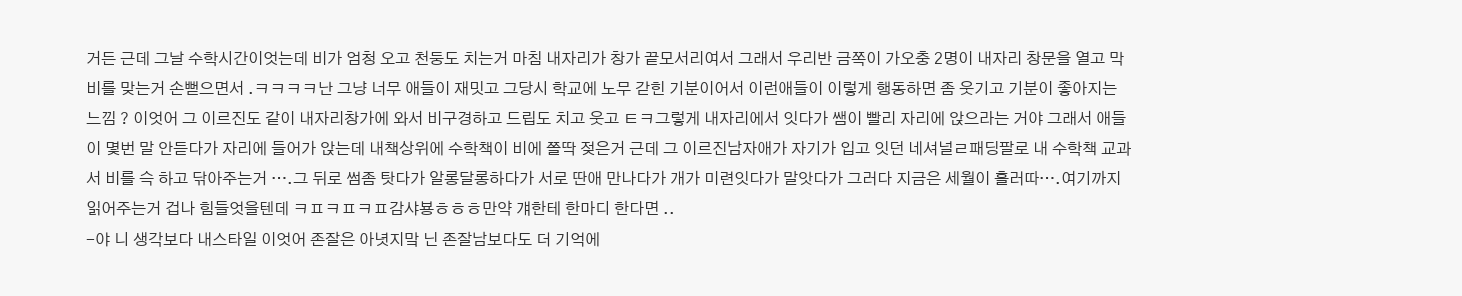거든 근데 그날 수학시간이엇는데 비가 엄청 오고 천둥도 치는거 마침 내자리가 창가 끝모서리여서 그래서 우리반 금쪽이 가오충 2명이 내자리 창문을 열고 막 비를 맞는거 손뻗으면서 .ㅋㅋㅋㅋ난 그냥 너무 애들이 재밋고 그당시 학교에 노무 갇힌 기분이어서 이런애들이 이렇게 행동하면 좀 웃기고 기분이 좋아지는 느낌 ? 이엇어 그 이르진도 같이 내자리창가에 와서 비구경하고 드립도 치고 웃고 ㅌㅋ그렇게 내자리에서 잇다가 쌤이 빨리 자리에 앉으라는 거야 그래서 애들이 몇번 말 안듣다가 자리에 들어가 앉는데 내책상위에 수학책이 비에 쫄딱 젖은거 근데 그 이르진남자애가 자기가 입고 잇던 네셔널ㄹ패딩팔로 내 수학책 교과서 비를 슥 하고 닦아주는거 ….그 뒤로 썸좀 탓다가 알롱달롱하다가 서로 딴애 만나다가 개가 미련잇다가 말앗다가 그러다 지금은 세월이 흘러따….여기까지 읽어주는거 겁나 힘들엇을텐데 ㅋㅍㅋㅍㅋㅍ감샤뵹ㅎㅎㅎ만약 걔한테 한마디 한다면 ..
-야 니 생각보다 내스타일 이엇어 존잘은 아녓지맠 닌 존잘남보다도 더 기억에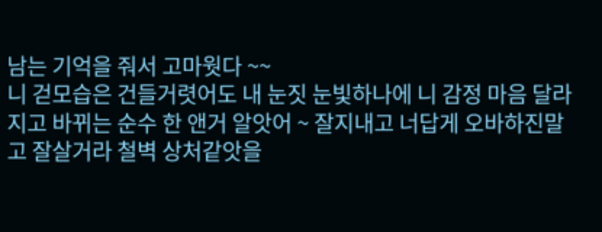남는 기억을 줘서 고마웟다 ~~
니 걷모습은 건들거렷어도 내 눈짓 눈빛하나에 니 감정 마음 달라지고 바뀌는 순수 한 앤거 알앗어 ~ 잘지내고 너답게 오바하진말고 잘살거라 철벽 상처같앗을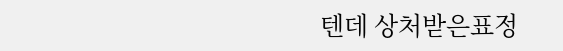텐데 상처받은표정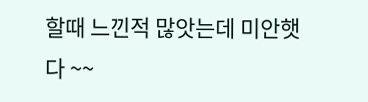할때 느낀적 많앗는데 미안햇다 ~~